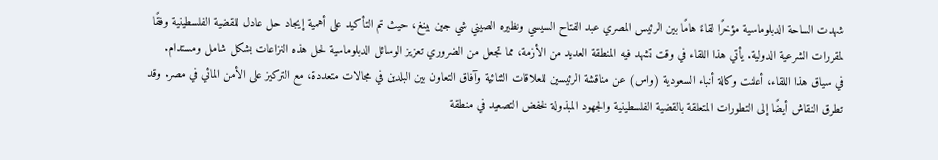شهدت الساحة الدبلوماسية مؤخرًا لقاءً هامًا بين الرئيس المصري عبد الفتاح السيسي ونظيره الصيني شي جين بينغ، حيث تم التأكيد على أهمية إيجاد حل عادل للقضية الفلسطينية وفقًا لمقررات الشرعية الدولية. يأتي هذا اللقاء في وقت تشهد فيه المنطقة العديد من الأزمة، مما تجعل من الضروري تعزيز الوسائل الدبلوماسية لحل هذه النزاعات بشكل شامل ومستدام.
في سياق هذا اللقاء، أعلنت وكالة أنباء السعودية (واس) عن مناقشة الرئيسين للعلاقات الثنائية وآفاق التعاون بين البلدين في مجالات متعددة، مع التركيز على الأمن المائي في مصر. وقد تطرق النقاش أيضًا إلى التطورات المتعلقة بالقضية الفلسطينية والجهود المبذولة لخفض التصعيد في منطقة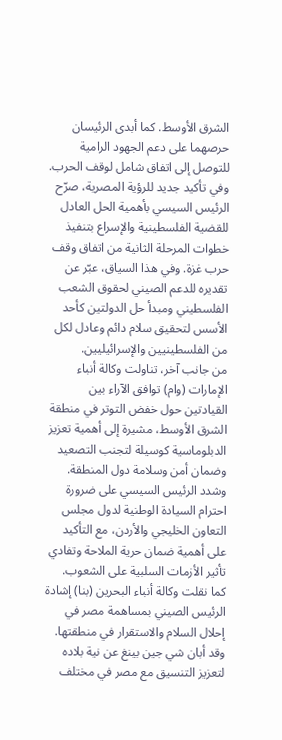الشرق الأوسط. كما أبدى الرئيسان حرصهما على دعم الجهود الرامية للتوصل إلى اتفاق شامل لوقف الحرب.
وفي تأكيد جديد للرؤية المصرية، صرّح الرئيس السيسي بأهمية الحل العادل للقضية الفلسطينية والإسراع بتنفيذ خطوات المرحلة الثانية من اتفاق وقف حرب غزة. وفي هذا السياق، عبّر عن تقديره للدعم الصيني لحقوق الشعب الفلسطيني ومبدأ حل الدولتين كأحد الأسس لتحقيق سلام دائم وعادل لكل من الفلسطينيين والإسرائيليين.
من جانب آخر، تناولت وكالة أنباء الإمارات (وام) توافق الآراء بين القيادتين حول خفض التوتر في منطقة الشرق الأوسط، مشيرة إلى أهمية تعزيز الدبلوماسية كوسيلة لتجنب التصعيد وضمان أمن وسلامة دول المنطقة. وشدد الرئيس السيسي على ضرورة احترام السيادة الوطنية لدول مجلس التعاون الخليجي والأردن، مع التأكيد على أهمية ضمان حرية الملاحة وتفادي تأثير الأزمات السلبية على الشعوب.
كما نقلت وكالة أنباء البحرين (بنا) إشادة الرئيس الصيني بمساهمة مصر في إحلال السلام والاستقرار في منطقتها. وقد أبان شي جين بينغ عن نية بلاده لتعزيز التنسيق مع مصر في مختلف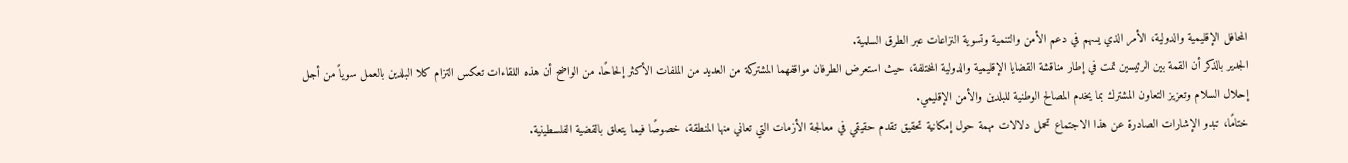المحافل الإقليمية والدولية، الأمر الذي يسهم في دعم الأمن والتنمية وتسوية النزاعات عبر الطرق السلمية.
الجدير بالذكر أن القمة بين الرئيسين تمت في إطار مناقشة القضايا الإقليمية والدولية المختلفة، حيث استعرض الطرفان مواقفهما المشتركة من العديد من الملفات الأكثر إلحاحًا. من الواضح أن هذه اللقاءات تعكس التزام كلا البلدين بالعمل سوياً من أجل إحلال السلام وتعزيز التعاون المشترك بما يخدم المصالح الوطنية للبلدين والأمن الإقليمي.
ختامًا، تبدو الإشارات الصادرة عن هذا الاجتماع تحمل دلالات مهمة حول إمكانية تحقيق تقدم حقيقي في معالجة الأزمات التي تعاني منها المنطقة، خصوصًا فيما يتعلق بالقضية الفلسطينية.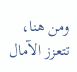ومن هنا، تتعزز الآمال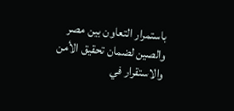باستمرار التعاون بين مصر والصين لضمان تحقيق الأمن والاستقرار في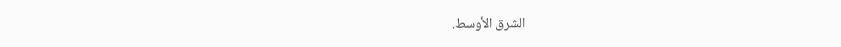الشرق الأوسط.